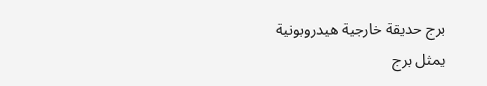برج حديقة خارجية هيدروبونية
يمثل برج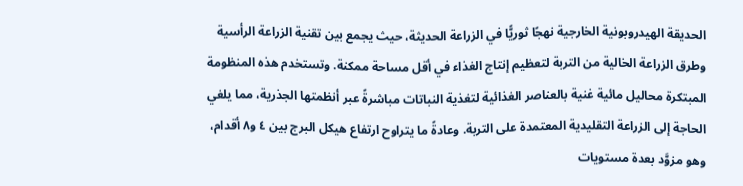الحديقة الهيدروبونية الخارجية نهجًا ثوريًّا في الزراعة الحديثة، حيث يجمع بين تقنية الزراعة الرأسية وطرق الزراعة الخالية من التربة لتعظيم إنتاج الغذاء في أقل مساحة ممكنة. وتستخدم هذه المنظومة المبتكرة محاليل مائية غنية بالعناصر الغذائية لتغذية النباتات مباشرةً عبر أنظمتها الجذرية، مما يلغي الحاجة إلى الزراعة التقليدية المعتمدة على التربة. وعادةً ما يتراوح ارتفاع هيكل البرج بين ٤ و٨ أقدام، وهو مزوَّد بعدة مستويات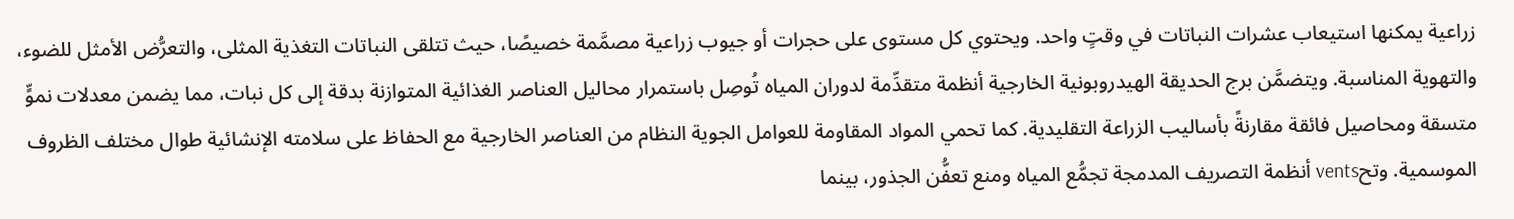زراعية يمكنها استيعاب عشرات النباتات في وقتٍ واحد. ويحتوي كل مستوى على حجرات أو جيوب زراعية مصمَّمة خصيصًا، حيث تتلقى النباتات التغذية المثلى، والتعرُّض الأمثل للضوء، والتهوية المناسبة. ويتضمَّن برج الحديقة الهيدروبونية الخارجية أنظمة متقدِّمة لدوران المياه تُوصِل باستمرار محاليل العناصر الغذائية المتوازنة بدقة إلى كل نبات، مما يضمن معدلات نموٍّ متسقة ومحاصيل فائقة مقارنةً بأساليب الزراعة التقليدية. كما تحمي المواد المقاومة للعوامل الجوية النظام من العناصر الخارجية مع الحفاظ على سلامته الإنشائية طوال مختلف الظروف الموسمية. وتحvents أنظمة التصريف المدمجة تجمُّع المياه ومنع تعفُّن الجذور، بينما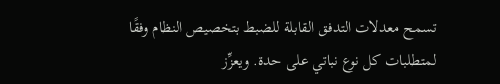تسمح معدلات التدفق القابلة للضبط بتخصيص النظام وفقًا لمتطلبات كل نوع نباتي على حدة. ويعزِّز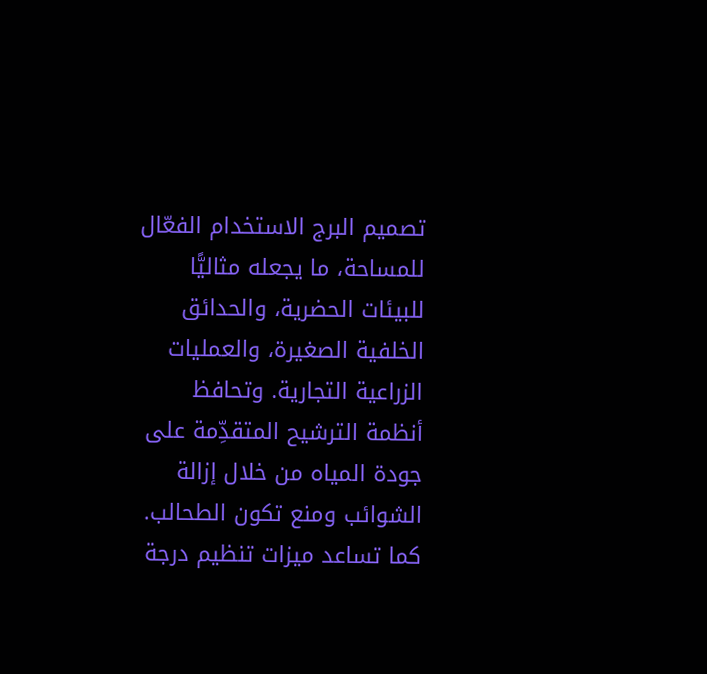تصميم البرج الاستخدام الفعّال للمساحة، ما يجعله مثاليًّا للبيئات الحضرية، والحدائق الخلفية الصغيرة، والعمليات الزراعية التجارية. وتحافظ أنظمة الترشيح المتقدِّمة على جودة المياه من خلال إزالة الشوائب ومنع تكون الطحالب. كما تساعد ميزات تنظيم درجة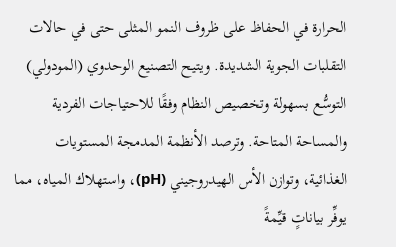الحرارة في الحفاظ على ظروف النمو المثلى حتى في حالات التقلبات الجوية الشديدة. ويتيح التصنيع الوحدوي (المودولي) التوسُّع بسهولة وتخصيص النظام وفقًا للاحتياجات الفردية والمساحة المتاحة. وترصد الأنظمة المدمجة المستويات الغذائية، وتوازن الأس الهيدروجيني (pH)، واستهلاك المياه، مما يوفِّر بياناتٍ قيِّمةً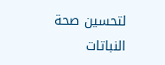لتحسين صحة النباتات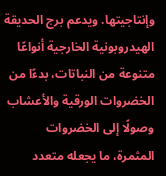وإنتاجيتها. ويدعم برج الحديقة الهيدروبونية الخارجية أنواعًا متنوعة من النباتات، بدءًا من الخضروات الورقية والأعشاب وصولًا إلى الخضروات المثمرة، ما يجعله متعدد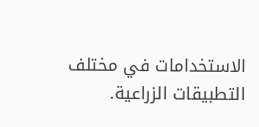الاستخدامات في مختلف التطبيقات الزراعية.